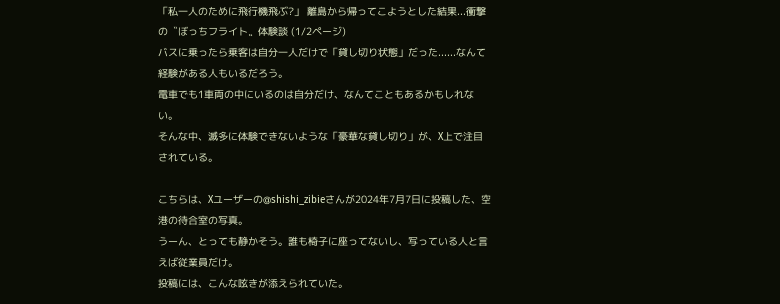「私一人のために飛行機飛ぶ?」 離島から帰ってこようとした結果...衝撃の〝ぼっちフライト〟体験談 (1/2ページ)
バスに乗ったら乗客は自分一人だけで「貸し切り状態」だった......なんて経験がある人もいるだろう。
電車でも1車両の中にいるのは自分だけ、なんてこともあるかもしれない。
そんな中、滅多に体験できないような「豪華な貸し切り」が、X上で注目されている。

こちらは、Xユーザーの@shishi_zibieさんが2024年7月7日に投稿した、空港の待合室の写真。
うーん、とっても静かそう。誰も椅子に座ってないし、写っている人と言えば従業員だけ。
投稿には、こんな呟きが添えられていた。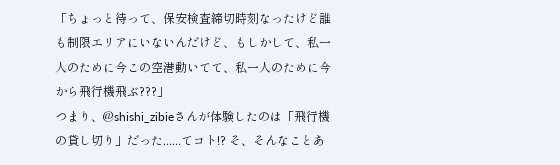「ちょっと待って、保安検査締切時刻なったけど誰も制限エリアにいないんだけど、もしかして、私一人のために今この空港動いてて、私一人のために今から飛行機飛ぶ???」
つまり、@shishi_zibieさんが体験したのは「飛行機の貸し切り」だった......てコト!? そ、そんなことあ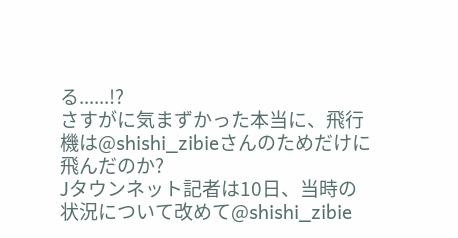る......!?
さすがに気まずかった本当に、飛行機は@shishi_zibieさんのためだけに飛んだのか?
Jタウンネット記者は10日、当時の状況について改めて@shishi_zibie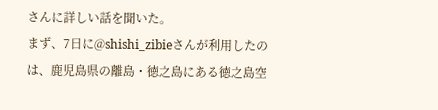さんに詳しい話を聞いた。
まず、7日に@shishi_zibieさんが利用したのは、鹿児島県の離島・徳之島にある徳之島空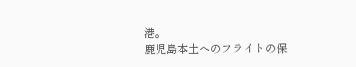港。
鹿児島本土へのフライトの保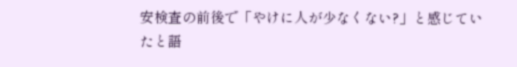安検査の前後で「やけに人が少なくない?」と感じていたと語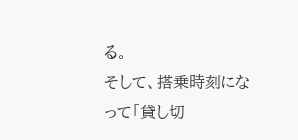る。
そして、搭乗時刻になって「貸し切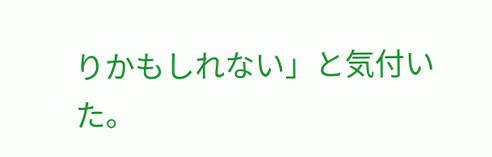りかもしれない」と気付いた。